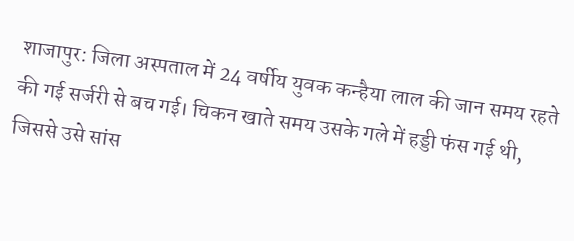शाजापुर: जिला अस्पताल में 24 वर्षीय युवक कन्हैया लाल की जान समय रहते की गई सर्जरी से बच गई। चिकन खाते समय उसके गले में हड्डी फंस गई थी, जिससे उसे सांस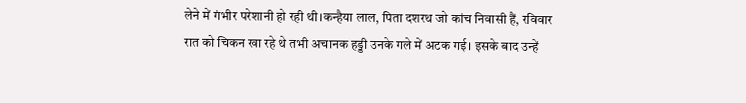लेने में गंभीर परेशानी हो रही थी।कन्हैया लाल, पिता दशरथ जो कांच निवासी हैं, रविवार रात को चिकन खा रहे थे तभी अचानक हड्डी उनके गले में अटक गई। इसके बाद उन्हें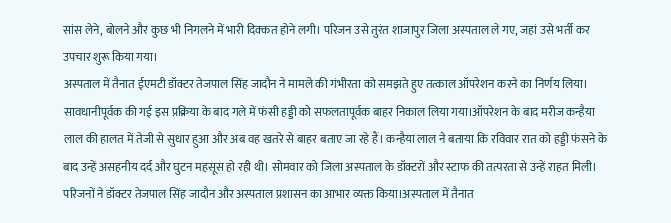सांस लेने, बोलने और कुछ भी निगलने में भारी दिक्कत होने लगी। परिजन उसे तुरंत शाजापुर जिला अस्पताल ले गए, जहां उसे भर्ती कर उपचार शुरू किया गया।
अस्पताल में तैनात ईएमटी डॉक्टर तेजपाल सिंह जादौन ने मामले की गंभीरता को समझते हुए तत्काल ऑपरेशन करने का निर्णय लिया। सावधानीपूर्वक की गई इस प्रक्रिया के बाद गले में फंसी हड्डी को सफलतापूर्वक बाहर निकाल लिया गया।ऑपरेशन के बाद मरीज कन्हैया लाल की हालत में तेजी से सुधार हुआ और अब वह खतरे से बाहर बताए जा रहे हैं। कन्हैया लाल ने बताया कि रविवार रात को हड्डी फंसने के बाद उन्हें असहनीय दर्द और घुटन महसूस हो रही थी। सोमवार को जिला अस्पताल के डॉक्टरों और स्टाफ की तत्परता से उन्हें राहत मिली।
परिजनों ने डॉक्टर तेजपाल सिंह जादौन और अस्पताल प्रशासन का आभार व्यक्त किया।अस्पताल में तैनात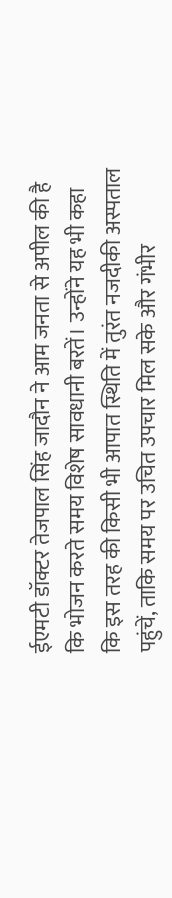ईएमटी डॉक्टर तेजपाल सिंह जादौन ने आम जनता से अपील की है कि भोजन करते समय विशेष सावधानी बरतें। उन्होंने यह भी कहा कि इस तरह की किसी भी आपात स्थिति में तुरंत नजदीकी अस्पताल पहुंचें, ताकि समय पर उचित उपचार मिल सके और गंभीर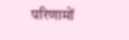परिणामों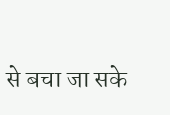से बचा जा सके